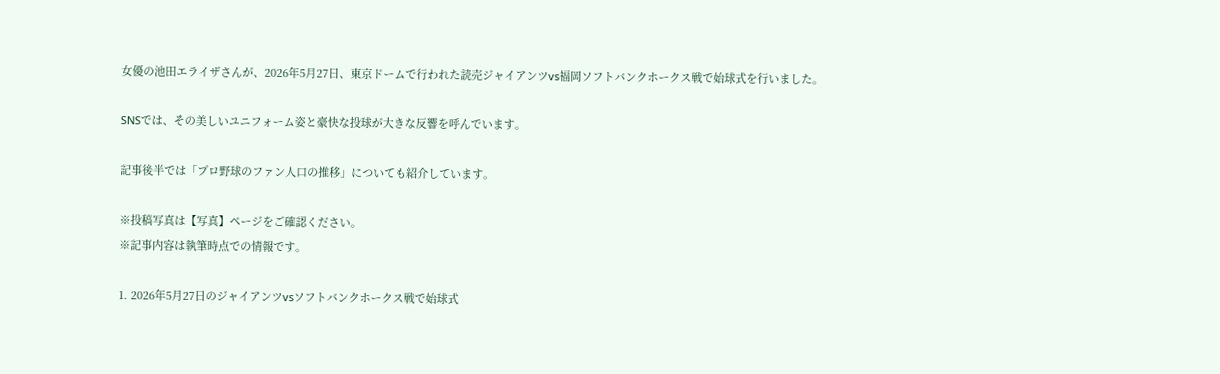女優の池田エライザさんが、2026年5月27日、東京ドームで行われた読売ジャイアンツvs福岡ソフトバンクホークス戦で始球式を行いました。

SNSでは、その美しいユニフォーム姿と豪快な投球が大きな反響を呼んでいます。

記事後半では「プロ野球のファン人口の推移」についても紹介しています。

※投稿写真は【写真】ページをご確認ください。
※記事内容は執筆時点での情報です。

1. 2026年5月27日のジャイアンツvsソフトバンクホークス戦で始球式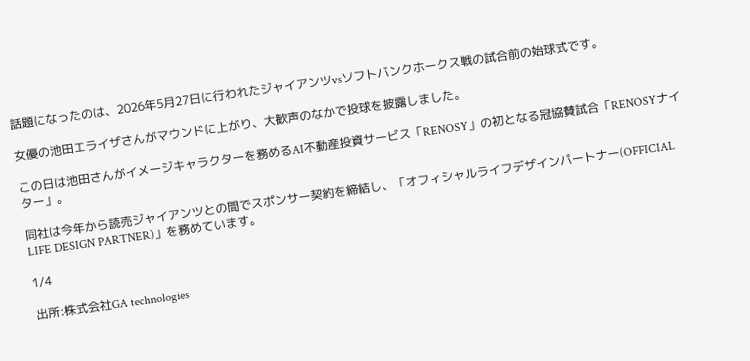話題になったのは、2026年5月27日に行われたジャイアンツvsソフトバンクホークス戦の試合前の始球式です。

女優の池田エライザさんがマウンドに上がり、大歓声のなかで投球を披露しました。

この日は池田さんがイメージキャラクターを務めるAI不動産投資サービス「RENOSY」の初となる冠協賛試合「RENOSYナイター」。

同社は今年から読売ジャイアンツとの間でスポンサー契約を締結し、「オフィシャルライフデザインパートナー(OFFICIAL LIFE DESIGN PARTNER)」を務めています。

1/4

出所:株式会社GA technologies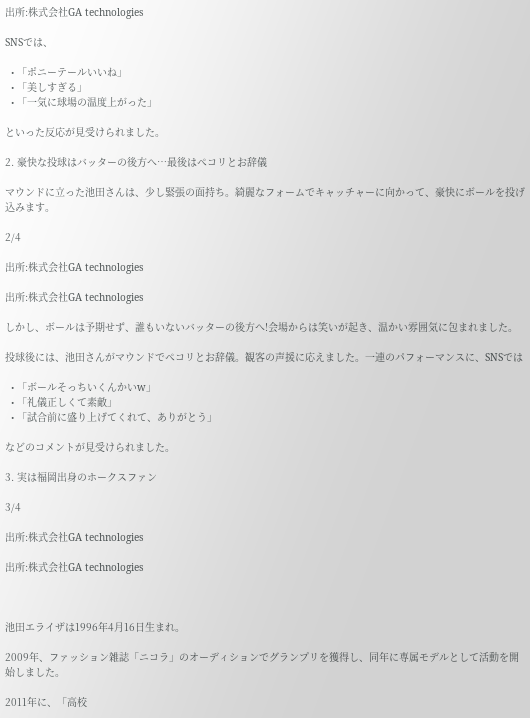出所:株式会社GA technologies

SNSでは、

  • 「ポニーテールいいね」
  • 「美しすぎる」
  • 「一気に球場の温度上がった」

といった反応が見受けられました。

2. 豪快な投球はバッターの後方へ…最後はペコリとお辞儀

マウンドに立った池田さんは、少し緊張の面持ち。綺麗なフォームでキャッチャーに向かって、豪快にボールを投げ込みます。

2/4

出所:株式会社GA technologies

出所:株式会社GA technologies

しかし、ボールは予期せず、誰もいないバッターの後方へ!会場からは笑いが起き、温かい雰囲気に包まれました。

投球後には、池田さんがマウンドでペコリとお辞儀。観客の声援に応えました。一連のパフォーマンスに、SNSでは

  • 「ボールそっちいくんかいw」
  • 「礼儀正しくて素敵」
  • 「試合前に盛り上げてくれて、ありがとう」

などのコメントが見受けられました。

3. 実は福岡出身のホークスファン

3/4

出所:株式会社GA technologies

出所:株式会社GA technologies



池田エライザは1996年4月16日生まれ。

2009年、ファッション雑誌「ニコラ」のオーディションでグランプリを獲得し、同年に専属モデルとして活動を開始しました。

2011年に、「高校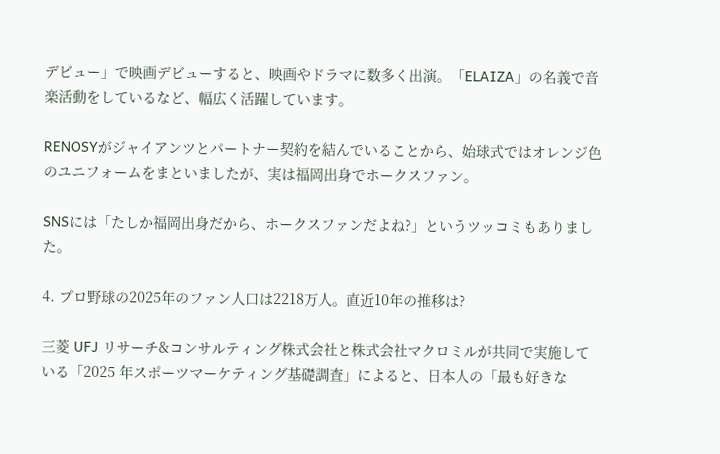デビュー」で映画デビューすると、映画やドラマに数多く出演。「ELAIZA」の名義で音楽活動をしているなど、幅広く活躍しています。

RENOSYがジャイアンツとパートナー契約を結んでいることから、始球式ではオレンジ色のユニフォームをまといましたが、実は福岡出身でホークスファン。

SNSには「たしか福岡出身だから、ホークスファンだよね?」というツッコミもありました。

4. プロ野球の2025年のファン人口は2218万人。直近10年の推移は?

三菱 UFJ リサーチ&コンサルティング株式会社と株式会社マクロミルが共同で実施している「2025 年スポーツマーケティング基礎調査」によると、日本人の「最も好きな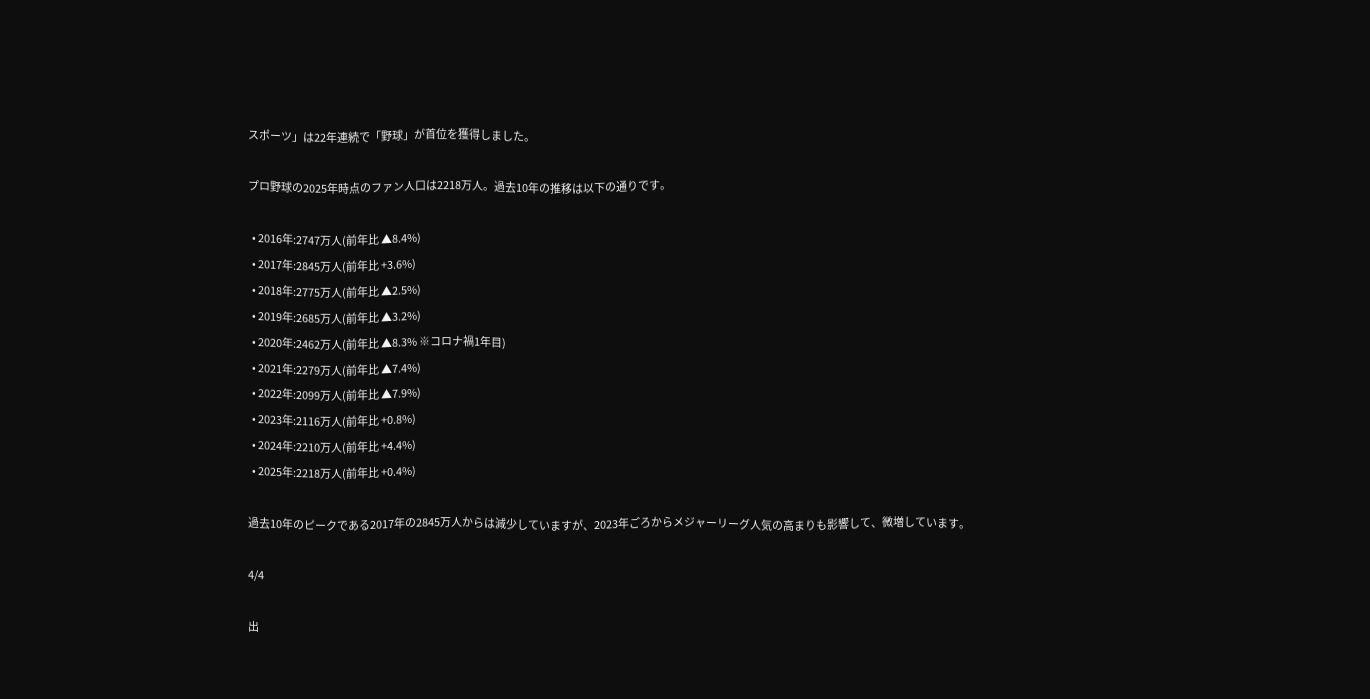スポーツ」は22年連続で「野球」が首位を獲得しました。

プロ野球の2025年時点のファン人口は2218万人。過去10年の推移は以下の通りです。

  • 2016年:2747万人(前年比 ▲8.4%)
  • 2017年:2845万人(前年比 +3.6%)
  • 2018年:2775万人(前年比 ▲2.5%)
  • 2019年:2685万人(前年比 ▲3.2%)
  • 2020年:2462万人(前年比 ▲8.3% ※コロナ禍1年目)
  • 2021年:2279万人(前年比 ▲7.4%)
  • 2022年:2099万人(前年比 ▲7.9%)
  • 2023年:2116万人(前年比 +0.8%)
  • 2024年:2210万人(前年比 +4.4%)
  • 2025年:2218万人(前年比 +0.4%)

過去10年のピークである2017年の2845万人からは減少していますが、2023年ごろからメジャーリーグ人気の高まりも影響して、微増しています。

4/4

出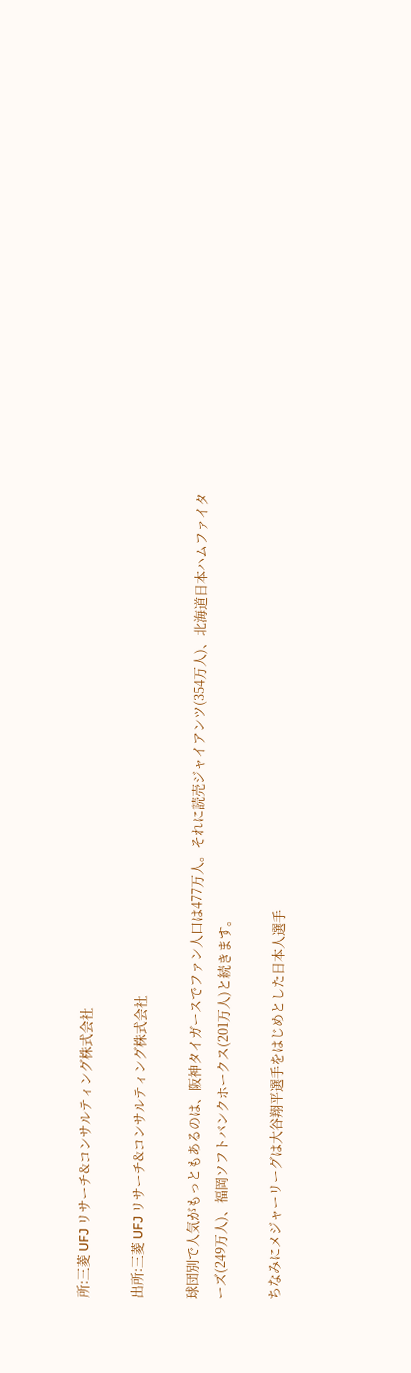所:三菱 UFJ リサーチ&コンサルティング株式会社

出所:三菱 UFJ リサーチ&コンサルティング株式会社

球団別で人気がもっともあるのは、阪神タイガースでファン人口は477万人。それに読売ジャイアンツ(354万人)、北海道日本ハムファイターズ(249万人)、福岡ソフトバンクホークス(201万人)と続きます。

ちなみにメジャーリーグは大谷翔平選手をはじめとした日本人選手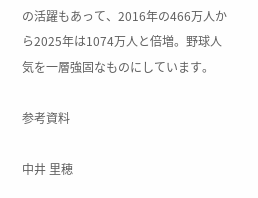の活躍もあって、2016年の466万人から2025年は1074万人と倍増。野球人気を一層強固なものにしています。

参考資料

中井 里穂